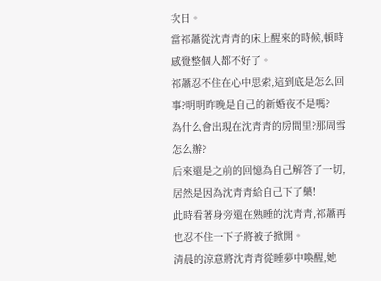次日。
當祁蕭從沈青青的床上醒來的時候,頓時感覺整個人都不好了。
祁蕭忍不住在心中思索,這到底是怎么回事?明明昨晚是自己的新婚夜不是嗎?
為什么會出現在沈青青的房間里?那周雪怎么辦?
后來還是之前的回憶為自己解答了一切,居然是因為沈青青給自己下了藥!
此時看著身旁還在熟睡的沈青青,祁蕭再也忍不住一下子將被子掀開。
清晨的涼意將沈青青從睡夢中喚醒,她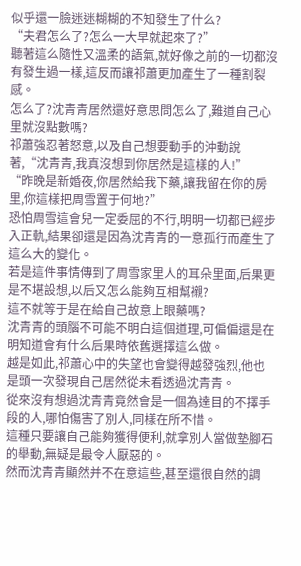似乎還一臉迷迷糊糊的不知發生了什么?
“夫君怎么了?怎么一大早就起來了?”
聽著這么隨性又溫柔的語氣,就好像之前的一切都沒有發生過一樣,這反而讓祁蕭更加產生了一種割裂感。
怎么了?沈青青居然還好意思問怎么了,難道自己心里就沒點數嗎?
祁蕭強忍著怒意,以及自己想要動手的沖動說著,“沈青青,我真沒想到你居然是這樣的人!”
“昨晚是新婚夜,你居然給我下藥,讓我留在你的房里,你這樣把周雪置于何地?”
恐怕周雪這會兒一定委屈的不行,明明一切都已經步入正軌,結果卻還是因為沈青青的一意孤行而產生了這么大的變化。
若是這件事情傳到了周雪家里人的耳朵里面,后果更是不堪設想,以后又怎么能夠互相幫襯?
這不就等于是在給自己故意上眼藥嗎?
沈青青的頭腦不可能不明白這個道理,可偏偏還是在明知道會有什么后果時依舊選擇這么做。
越是如此,祁蕭心中的失望也會變得越發強烈,他也是頭一次發現自己居然從未看透過沈青青。
從來沒有想過沈青青竟然會是一個為達目的不擇手段的人,哪怕傷害了別人,同樣在所不惜。
這種只要讓自己能夠獲得便利,就拿別人當做墊腳石的舉動,無疑是最令人厭惡的。
然而沈青青顯然并不在意這些,甚至還很自然的調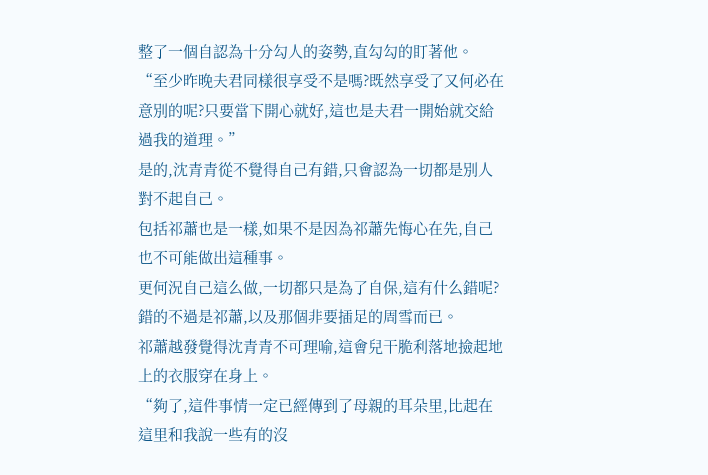整了一個自認為十分勾人的姿勢,直勾勾的盯著他。
“至少昨晚夫君同樣很享受不是嗎?既然享受了又何必在意別的呢?只要當下開心就好,這也是夫君一開始就交給過我的道理。”
是的,沈青青從不覺得自己有錯,只會認為一切都是別人對不起自己。
包括祁蕭也是一樣,如果不是因為祁蕭先悔心在先,自己也不可能做出這種事。
更何況自己這么做,一切都只是為了自保,這有什么錯呢?
錯的不過是祁蕭,以及那個非要插足的周雪而已。
祁蕭越發覺得沈青青不可理喻,這會兒干脆利落地撿起地上的衣服穿在身上。
“夠了,這件事情一定已經傳到了母親的耳朵里,比起在這里和我說一些有的沒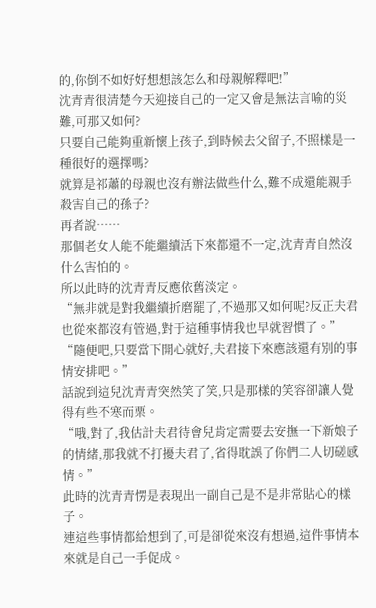的,你倒不如好好想想該怎么和母親解釋吧!”
沈青青很清楚今天迎接自己的一定又會是無法言喻的災難,可那又如何?
只要自己能夠重新懷上孩子,到時候去父留子,不照樣是一種很好的選擇嗎?
就算是祁蕭的母親也沒有辦法做些什么,難不成還能親手殺害自己的孫子?
再者說……
那個老女人能不能繼續活下來都還不一定,沈青青自然沒什么害怕的。
所以此時的沈青青反應依舊淡定。
“無非就是對我繼續折磨罷了,不過那又如何呢?反正夫君也從來都沒有管過,對于這種事情我也早就習慣了。”
“隨便吧,只要當下開心就好,夫君接下來應該還有別的事情安排吧。”
話說到這兒沈青青突然笑了笑,只是那樣的笑容卻讓人覺得有些不寒而栗。
“哦,對了,我估計夫君待會兒肯定需要去安撫一下新娘子的情緒,那我就不打擾夫君了,省得耽誤了你們二人切磋感情。”
此時的沈青青愣是表現出一副自己是不是非常貼心的樣子。
連這些事情都給想到了,可是卻從來沒有想過,這件事情本來就是自己一手促成。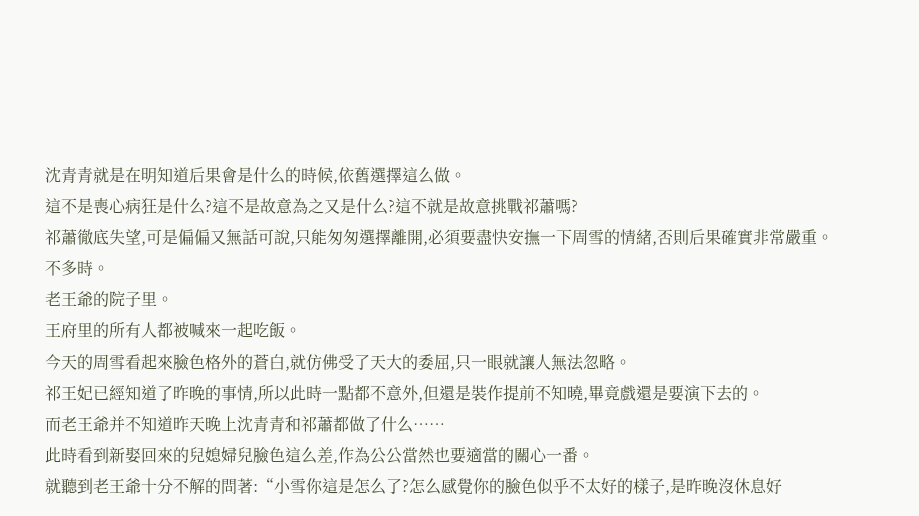沈青青就是在明知道后果會是什么的時候,依舊選擇這么做。
這不是喪心病狂是什么?這不是故意為之又是什么?這不就是故意挑戰祁蕭嗎?
祁蕭徹底失望,可是偏偏又無話可說,只能匆匆選擇離開,必須要盡快安撫一下周雪的情緒,否則后果確實非常嚴重。
不多時。
老王爺的院子里。
王府里的所有人都被喊來一起吃飯。
今天的周雪看起來臉色格外的蒼白,就仿佛受了天大的委屈,只一眼就讓人無法忽略。
祁王妃已經知道了昨晚的事情,所以此時一點都不意外,但還是裝作提前不知曉,畢竟戲還是要演下去的。
而老王爺并不知道昨天晚上沈青青和祁蕭都做了什么……
此時看到新娶回來的兒媳婦兒臉色這么差,作為公公當然也要適當的關心一番。
就聽到老王爺十分不解的問著:“小雪你這是怎么了?怎么感覺你的臉色似乎不太好的樣子,是昨晚沒休息好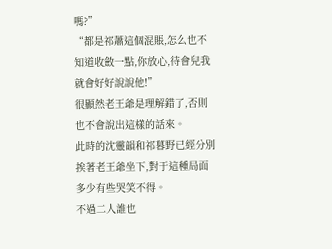嗎?”
“都是祁蕭這個混賬,怎么也不知道收斂一點,你放心,待會兒我就會好好說說他!”
很顯然老王爺是理解錯了,否則也不會說出這樣的話來。
此時的沈靈韻和祁暮野已經分別挨著老王爺坐下,對于這種局面多少有些哭笑不得。
不過二人誰也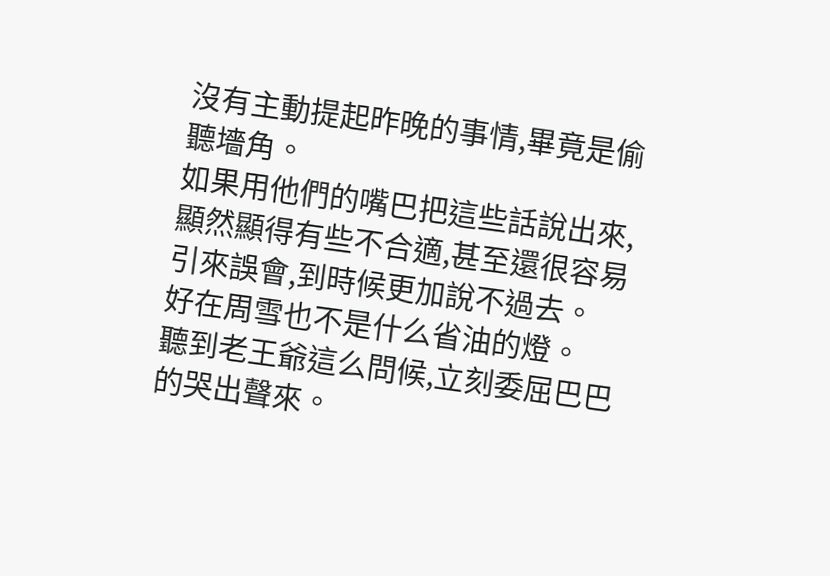沒有主動提起昨晚的事情,畢竟是偷聽墻角。
如果用他們的嘴巴把這些話說出來,顯然顯得有些不合適,甚至還很容易引來誤會,到時候更加說不過去。
好在周雪也不是什么省油的燈。
聽到老王爺這么問候,立刻委屈巴巴的哭出聲來。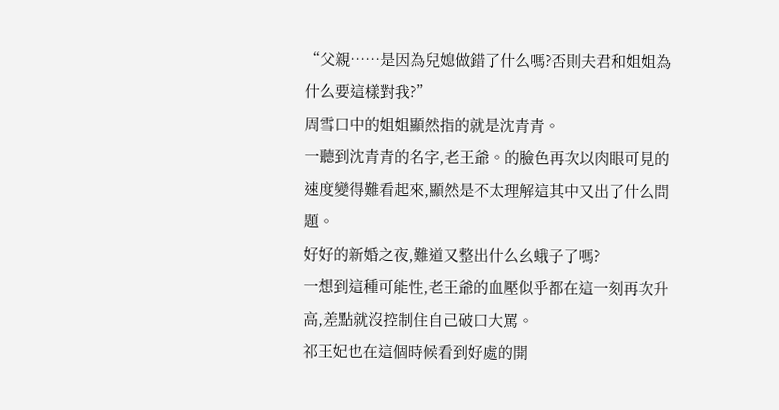“父親……是因為兒媳做錯了什么嗎?否則夫君和姐姐為什么要這樣對我?”
周雪口中的姐姐顯然指的就是沈青青。
一聽到沈青青的名字,老王爺。的臉色再次以肉眼可見的速度變得難看起來,顯然是不太理解這其中又出了什么問題。
好好的新婚之夜,難道又整出什么幺蛾子了嗎?
一想到這種可能性,老王爺的血壓似乎都在這一刻再次升高,差點就沒控制住自己破口大罵。
祁王妃也在這個時候看到好處的開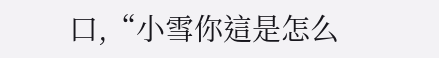口,“小雪你這是怎么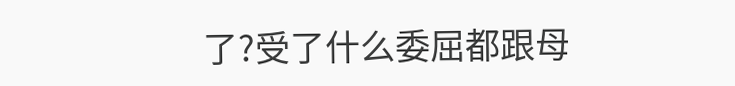了?受了什么委屈都跟母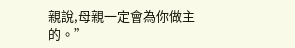親說,母親一定會為你做主的。”